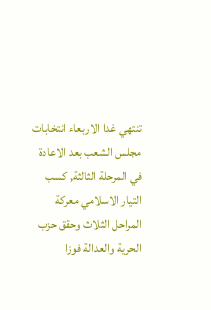تنتهي غدا الاربعاء انتخابات مجلس الشعب بعد الاعادة في المرحلة الثالثة, كسب التيار الاسلامي معركة المراحل الثلاث وحقق حزب الحرية والعدالة فوزا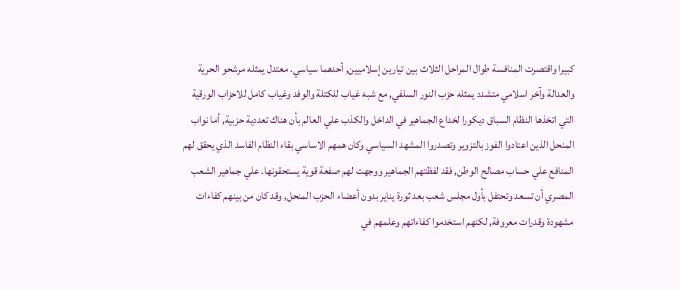كبيرا واقتصرت المنافسة طوال المراحل الثلاث بين تيارين إسلاميين, أحدهما سياسي. معتدل يمثله مرشحو الحرية والعدالة وآخر اسلامي متشدد يمثله حزب النور السلفي, مع شبه غياب للكتلة والوفد وغياب كامل للاحزاب الورقية التي اتخذها النظام السباق ديكورا لخداع الجماهير في الداخل والكذب علي العالم بأن هناك تعددية حزبية, أما نواب المنحل الذين اعتادوا الفوز بالتزوير وتصدروا المشهد السياسي وكان همهم الاساسي بقاء النظام الفاسد الذي يحقق لهم المنافع علي حساب مصالح الوطن, فقد لفظتهم الجماهير ووجهت لهم صفعة قوية يستحقونها. علي جماهير الشعب المصري أن تسعد وتحتفل بأول مجلس شعب بعد ثورة يناير بدون أعضاء الحزب المنحل, وقد كان من بينهم كفاءات مشهودة وقدرات معروفة, لكنهم استخدموا كفاءاتهم وعلمهم في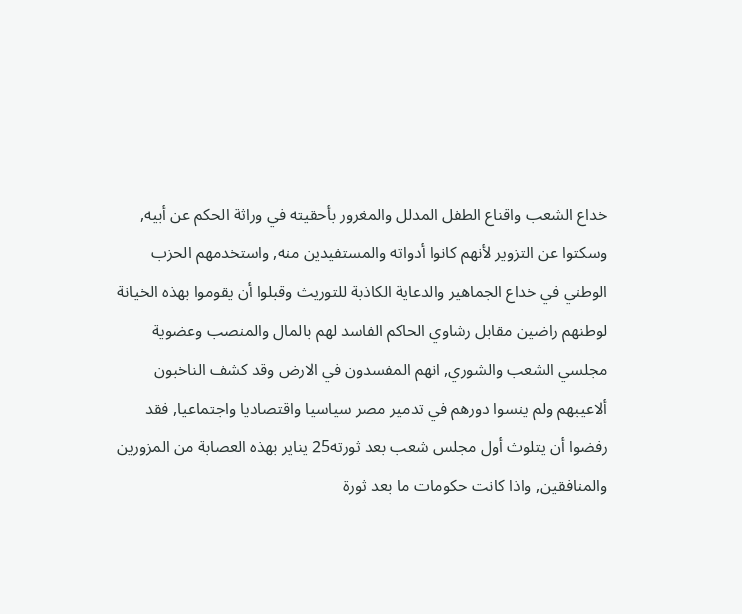خداع الشعب واقناع الطفل المدلل والمغرور بأحقيته في وراثة الحكم عن أبيه, وسكتوا عن التزوير لأنهم كانوا أدواته والمستفيدين منه, واستخدمهم الحزب الوطني في خداع الجماهير والدعاية الكاذبة للتوريث وقبلوا أن يقوموا بهذه الخيانة لوطنهم راضين مقابل رشاوي الحاكم الفاسد لهم بالمال والمنصب وعضوية مجلسي الشعب والشوري, انهم المفسدون في الارض وقد كشف الناخبون ألاعيبهم ولم ينسوا دورهم في تدمير مصر سياسيا واقتصاديا واجتماعيا, فقد رفضوا أن يتلوث أول مجلس شعب بعد ثورته25 يناير بهذه العصابة من المزورين والمنافقين, واذا كانت حكومات ما بعد ثورة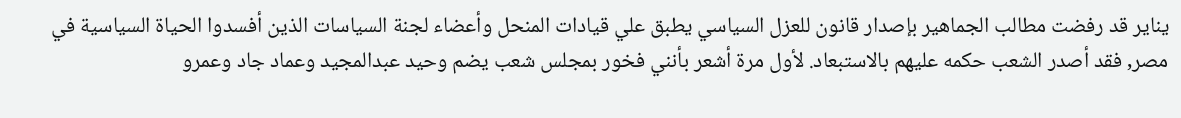يناير قد رفضت مطالب الجماهير بإصدار قانون للعزل السياسي يطبق علي قيادات المنحل وأعضاء لجنة السياسات الذين أفسدوا الحياة السياسية في مصر, فقد أصدر الشعب حكمه عليهم بالاستبعاد. لأول مرة أشعر بأنني فخور بمجلس شعب يضم وحيد عبدالمجيد وعماد جاد وعمرو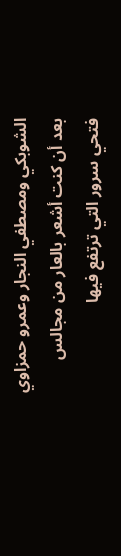الشوبكي ومصطفي النجار وعمرو حمزاوي بعد أن كنت أشعر بالعار من مجالس فتحي سرور التي ترتفع فيها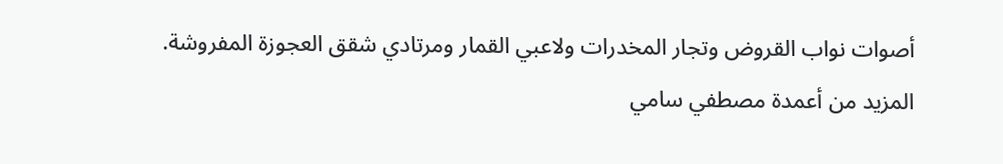أصوات نواب القروض وتجار المخدرات ولاعبي القمار ومرتادي شقق العجوزة المفروشة. المزيد من أعمدة مصطفي سامي